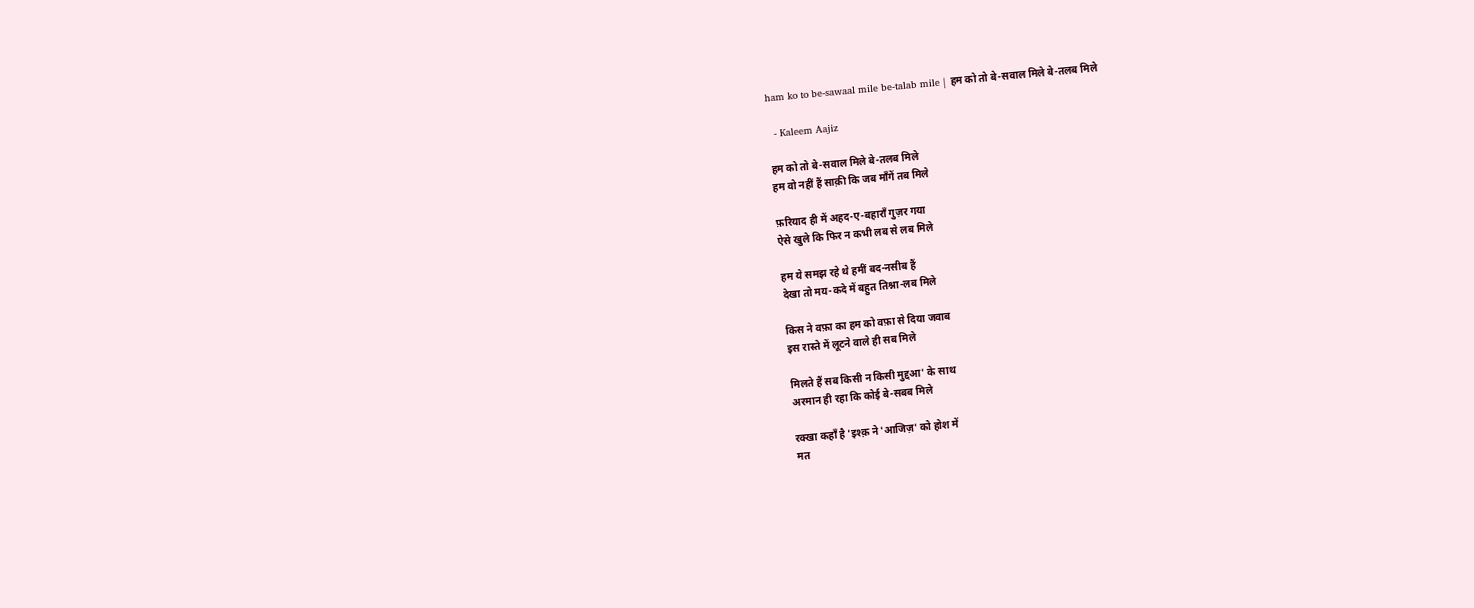ham ko to be-sawaal mile be-talab mile | हम को तो बे-सवाल मिले बे-तलब मिले

  - Kaleem Aajiz

हम को तो बे-सवाल मिले बे-तलब मिले
हम वो नहीं हैं साक़ी कि जब माँगें तब मिले

फ़रियाद ही में अहद-ए-बहाराँ गुज़र गया
ऐसे खुले कि फिर न कभी लब से लब मिले

हम ये समझ रहे थे हमीं बद-नसीब हैं
देखा तो मय-कदे में बहुत तिश्ना-लब मिले

किस ने वफ़ा का हम को वफ़ा से दिया जवाब
इस रास्ते में लूटने वाले ही सब मिले

मिलते हैं सब किसी न किसी मुद्दआ' के साथ
अरमान ही रहा कि कोई बे-सबब मिले

रक्खा कहाँ है 'इश्क़ ने 'आजिज़' को होश में
मत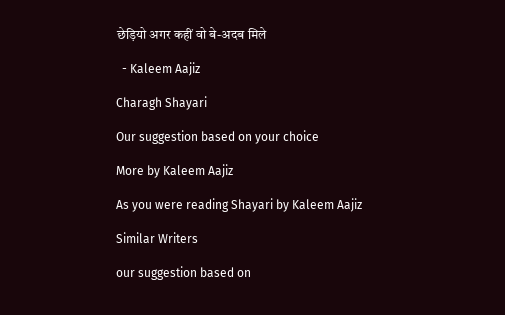छेड़ियो अगर कहीं वो बे-अदब मिले

  - Kaleem Aajiz

Charagh Shayari

Our suggestion based on your choice

More by Kaleem Aajiz

As you were reading Shayari by Kaleem Aajiz

Similar Writers

our suggestion based on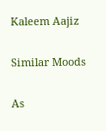Kaleem Aajiz

Similar Moods

As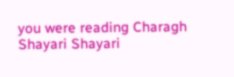you were reading Charagh Shayari Shayari